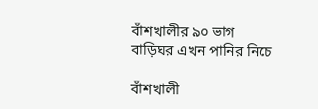বাঁশখালীর ৯০ ভাগ বাড়িঘর এখন পানির নিচে

বাঁশখালী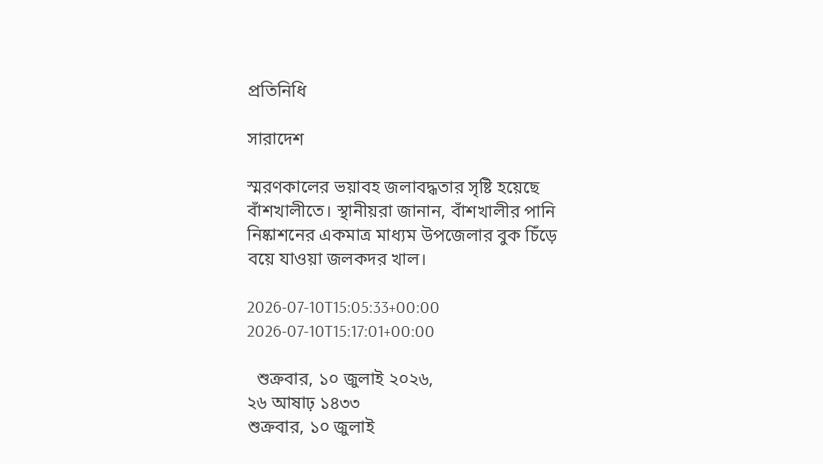প্রতিনিধি

সারাদেশ

স্মরণকালের ভয়াবহ জলাবদ্ধতার সৃষ্টি হয়েছে বাঁশখালীতে। স্থানীয়রা জানান, বাঁশখালীর পানি নিষ্কাশনের একমাত্র মাধ্যম উপজেলার বুক চিঁড়ে বয়ে যাওয়া জলকদর খাল।

2026-07-10T15:05:33+00:00
2026-07-10T15:17:01+00:00

  শুক্রবার, ১০ জুলাই ২০২৬,
২৬ আষাঢ় ১৪৩৩
শুক্রবার, ১০ জুলাই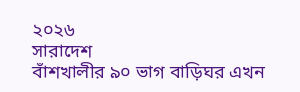২০২৬
সারাদেশ
বাঁশখালীর ৯০ ভাগ বাড়িঘর এখন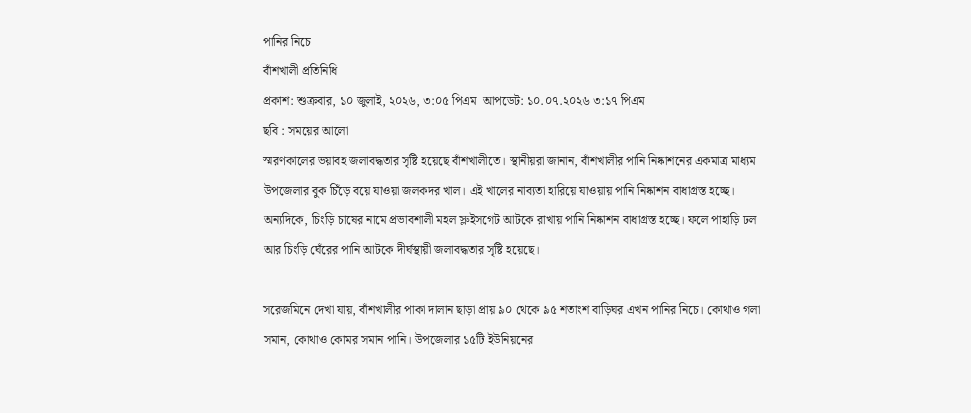পানির নিচে
বাঁশখালী প্রতিনিধি
প্রকাশ: শুক্রবার, ১০ জুলাই, ২০২৬, ৩:০৫ পিএম  আপডেট: ১০.০৭.২০২৬ ৩:১৭ পিএম
ছবি : সময়ের আলো
স্মরণকালের ভয়াবহ জলাবদ্ধতার সৃষ্টি হয়েছে বাঁশখালীতে। স্থানীয়রা জানান, বাঁশখালীর পানি নিষ্কাশনের একমাত্র মাধ্যম উপজেলার বুক চিঁড়ে বয়ে যাওয়া জলকদর খাল। এই খালের নাব্যতা হারিয়ে যাওয়ায় পানি নিষ্কাশন বাধাগ্রস্ত হচ্ছে। অন্যদিকে, চিংড়ি চাষের নামে প্রভাবশালী মহল স্লুইসগেট আটকে রাখায় পানি নিষ্কাশন বাধাগ্রস্ত হচ্ছে। ফলে পাহাড়ি ঢল আর চিংড়ি ঘেঁরের পানি আটকে দীর্ঘস্থায়ী জলাবদ্ধতার সৃষ্টি হয়েছে।

সরেজমিনে দেখা যায়, বাঁশখালীর পাকা দালান ছাড়া প্রায় ৯০ থেকে ৯৫ শতাংশ বাড়িঘর এখন পানির নিচে। কোথাও গলা সমান, কোথাও কোমর সমান পানি। উপজেলার ১৫টি ইউনিয়নের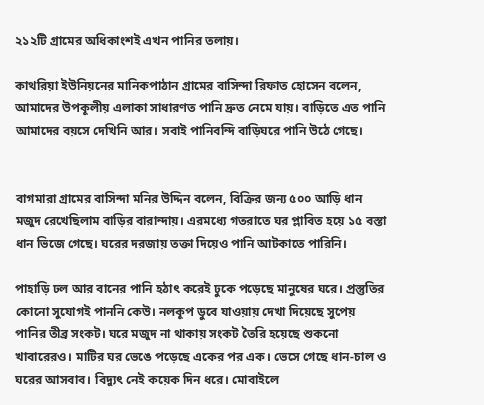২১২টি গ্রামের অধিকাংশই এখন পানির তলায়।

কাথরিয়া ইউনিয়নের মানিকপাঠান গ্রামের বাসিন্দা রিফাত হোসেন বলেন, আমাদের উপকূলীয় এলাকা সাধারণত পানি দ্রুত নেমে যায়। বাড়িতে এত পানি আমাদের বয়সে দেখিনি আর। সবাই পানিবন্দি বাড়িঘরে পানি উঠে গেছে।


বাগমারা গ্রামের বাসিন্দা মনির উদ্দিন বলেন, বিক্রির জন্য ৫০০ আড়ি ধান মজুদ রেখেছিলাম বাড়ির বারান্দায়। এরমধ্যে গতরাতে ঘর প্লাবিত হয়ে ১৫ বস্তা ধান ভিজে গেছে। ঘরের দরজায় তক্তা দিয়েও পানি আটকাতে পারিনি।

পাহাড়ি ঢল আর বানের পানি হঠাৎ করেই ঢুকে পড়েছে মানুষের ঘরে। প্রস্তুতির কোনো সুযোগই পাননি কেউ। নলকূপ ডুবে যাওয়ায় দেখা দিয়েছে সুপেয় পানির তীব্র সংকট। ঘরে মজুদ না থাকায় সংকট তৈরি হয়েছে শুকনো খাবারেরও। মাটির ঘর ভেঙে পড়েছে একের পর এক। ভেসে গেছে ধান-চাল ও ঘরের আসবাব। বিদ্যুৎ নেই কয়েক দিন ধরে। মোবাইলে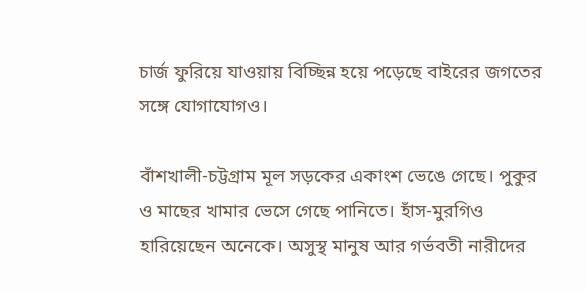চার্জ ফুরিয়ে যাওয়ায় বিচ্ছিন্ন হয়ে পড়েছে বাইরের জগতের সঙ্গে যোগাযোগও।

বাঁশখালী-চট্টগ্রাম মূল সড়কের একাংশ ভেঙে গেছে। পুকুর ও মাছের খামার ভেসে গেছে পানিতে। হাঁস-মুরগিও হারিয়েছেন অনেকে। অসুস্থ মানুষ আর গর্ভবতী নারীদের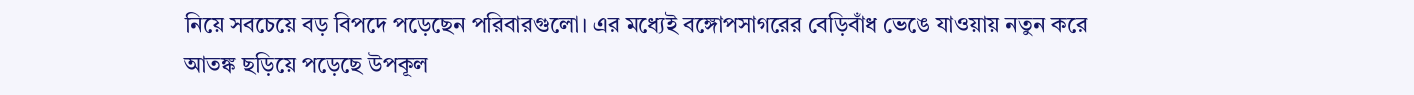নিয়ে সবচেয়ে বড় বিপদে পড়েছেন পরিবারগুলো। এর মধ্যেই বঙ্গোপসাগরের বেড়িবাঁধ ভেঙে যাওয়ায় নতুন করে আতঙ্ক ছড়িয়ে পড়েছে উপকূল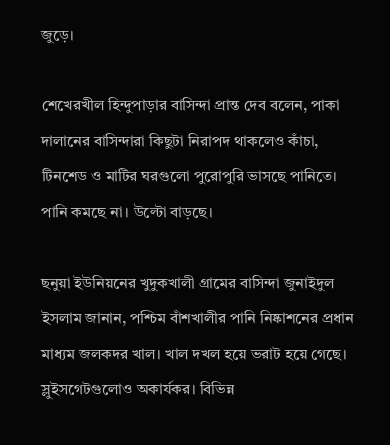জুড়ে।

শেখেরখীল হিন্দুপাড়ার বাসিন্দা প্রান্ত দেব বলেন, পাকা দালানের বাসিন্দারা কিছুটা নিরাপদ থাকলেও কাঁচা, টিনশেড ও মাটির ঘরগুলো পুরোপুরি ভাসছে পানিতে। পানি কমছে না। উল্টো বাড়ছে।

ছনুয়া ইউনিয়নের খুদুকখালী গ্রামের বাসিন্দা জুনাইদুল ইসলাম জানান, পশ্চিম বাঁশখালীর পানি নিষ্কাশনের প্রধান মাধ্যম জলকদর খাল। খাল দখল হয়ে ভরাট হয়ে গেছে। স্লুইসগেটগুলোও অকার্যকর। বিভিন্ন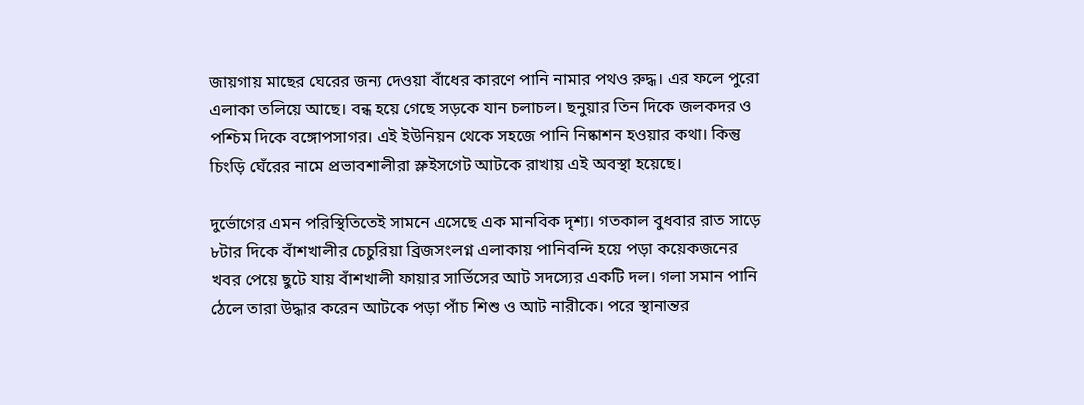জায়গায় মাছের ঘেরের জন্য দেওয়া বাঁধের কারণে পানি নামার পথও রুদ্ধ। এর ফলে পুরো এলাকা তলিয়ে আছে। বন্ধ হয়ে গেছে সড়কে যান চলাচল। ছনুয়ার তিন দিকে জলকদর ও পশ্চিম দিকে বঙ্গোপসাগর। এই ইউনিয়ন থেকে সহজে পানি নিষ্কাশন হওয়ার কথা। কিন্তু চিংড়ি ঘেঁরের নামে প্রভাবশালীরা স্লুইসগেট আটকে রাখায় এই অবস্থা হয়েছে।

দুর্ভোগের এমন পরিস্থিতিতেই সামনে এসেছে এক মানবিক দৃশ্য। গতকাল বুধবার রাত সাড়ে ৮টার দিকে বাঁশখালীর চেচুরিয়া ব্রিজসংলগ্ন এলাকায় পানিবন্দি হয়ে পড়া কয়েকজনের খবর পেয়ে ছুটে যায় বাঁশখালী ফায়ার সার্ভিসের আট সদস্যের একটি দল। গলা সমান পানি ঠেলে তারা উদ্ধার করেন আটকে পড়া পাঁচ শিশু ও আট নারীকে। পরে স্থানান্তর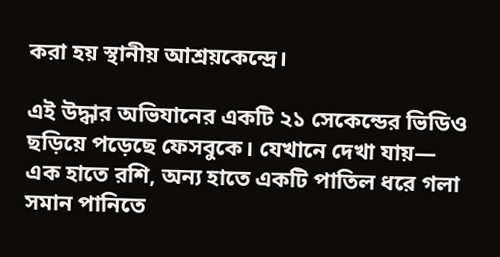করা হয় স্থানীয় আশ্রয়কেন্দ্রে।

এই উদ্ধার অভিযানের একটি ২১ সেকেন্ডের ভিডিও ছড়িয়ে পড়েছে ফেসবুকে। যেখানে দেখা যায়— এক হাতে রশি, অন্য হাতে একটি পাতিল ধরে গলা সমান পানিতে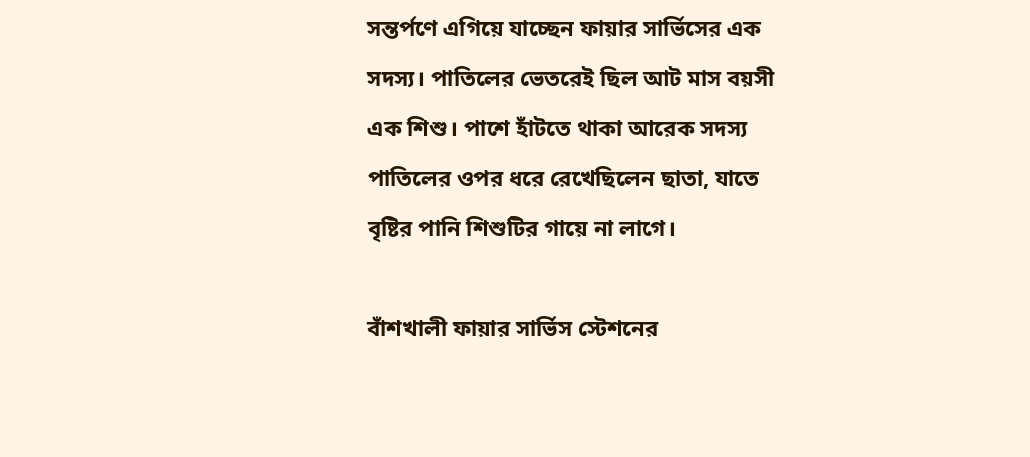সন্তর্পণে এগিয়ে যাচ্ছেন ফায়ার সার্ভিসের এক সদস্য। পাতিলের ভেতরেই ছিল আট মাস বয়সী এক শিশু। পাশে হাঁটতে থাকা আরেক সদস্য পাতিলের ওপর ধরে রেখেছিলেন ছাতা, যাতে বৃষ্টির পানি শিশুটির গায়ে না লাগে।

বাঁশখালী ফায়ার সার্ভিস স্টেশনের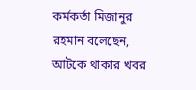কর্মকর্তা মিজানুর রহমান বলেছেন, আটকে থাকার খবর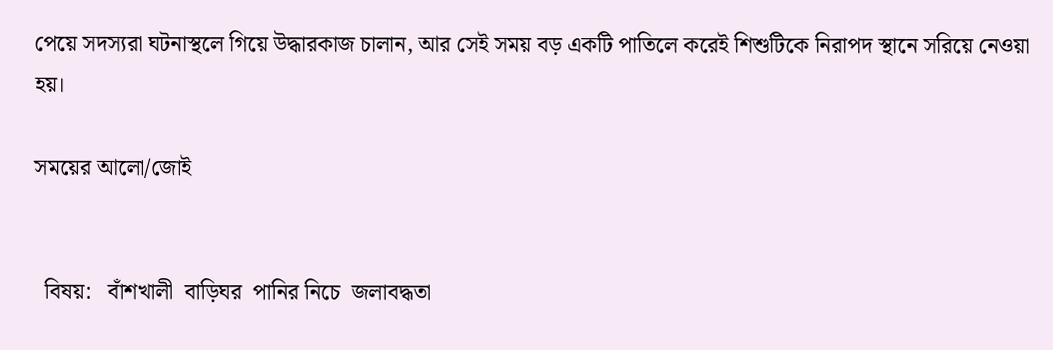পেয়ে সদস্যরা ঘটনাস্থলে গিয়ে উদ্ধারকাজ চালান, আর সেই সময় বড় একটি পাতিলে করেই শিশুটিকে নিরাপদ স্থানে সরিয়ে নেওয়া হয়।

সময়ের আলো/জোই


  বিষয়:   বাঁশখালী  বাড়িঘর  পানির নিচে  জলাবদ্ধতা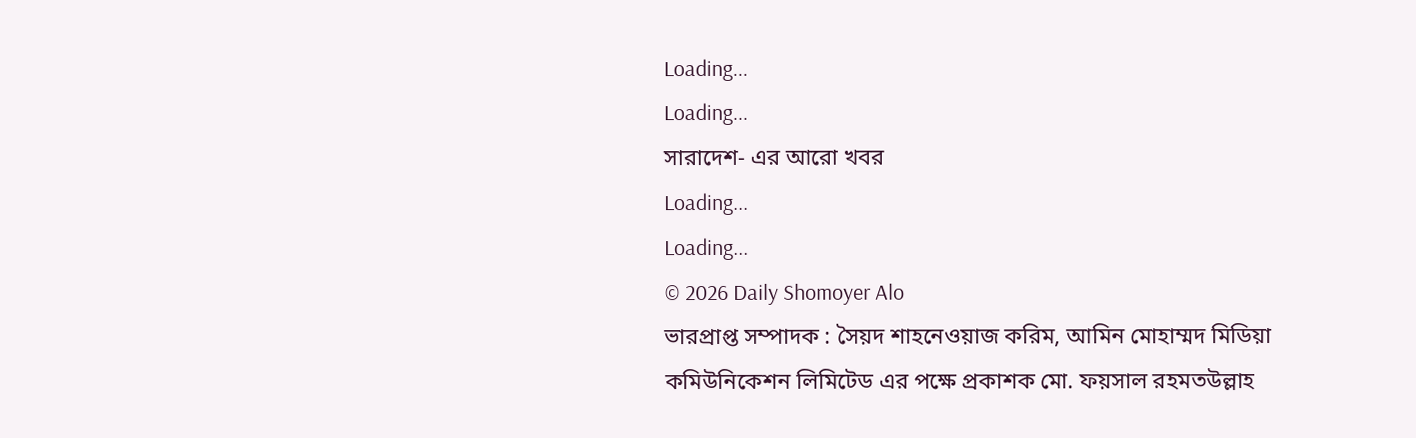Loading...
Loading...
সারাদেশ- এর আরো খবর
Loading...
Loading...
© 2026 Daily Shomoyer Alo
ভারপ্রাপ্ত সম্পাদক : সৈয়দ শাহনেওয়াজ করিম, আমিন মোহাম্মদ মিডিয়া কমিউনিকেশন লিমিটেড এর পক্ষে প্রকাশক মো. ফয়সাল রহমতউল্লাহ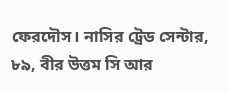ফেরদৌস। নাসির ট্রেড সেন্টার, ৮৯, বীর উত্তম সি আর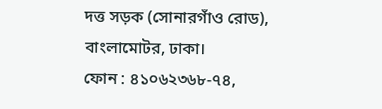দত্ত সড়ক (সোনারগাঁও রোড), বাংলামোটর, ঢাকা।
ফোন : ৪১০৬২৩৬৮-৭৪,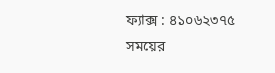ফ্যাক্স : ৪১০৬২৩৭৫
সময়ের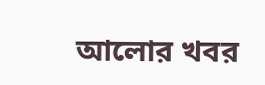আলোর খবর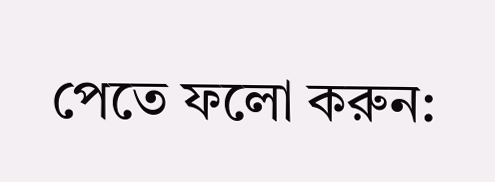পেতে ফলো করুন: